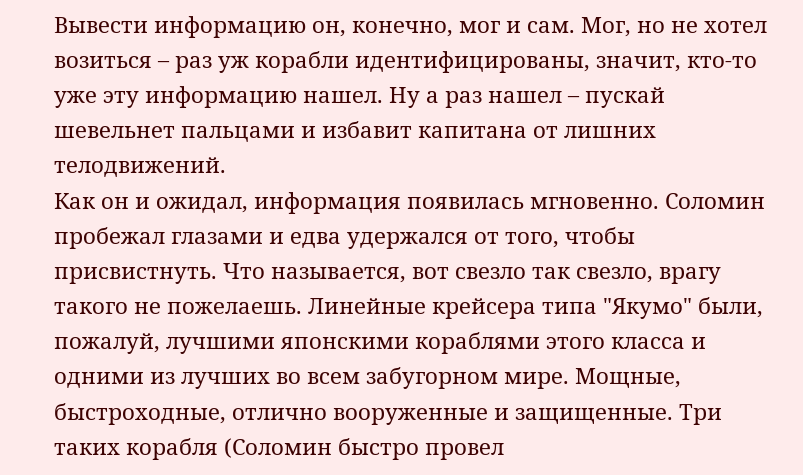Вывести информацию он, конечно, мог и сам. Мог, но не хотел возиться – раз уж корабли идентифицированы, значит, кто-то уже эту информацию нашел. Ну а раз нашел – пускай шевельнет пальцами и избавит капитана от лишних телодвижений.
Как он и ожидал, информация появилась мгновенно. Соломин пробежал глазами и едва удержался от того, чтобы присвистнуть. Что называется, вот свезло так свезло, врагу такого не пожелаешь. Линейные крейсера типа "Якумо" были, пожалуй, лучшими японскими кораблями этого класса и одними из лучших во всем забугорном мире. Мощные, быстроходные, отлично вооруженные и защищенные. Три таких корабля (Соломин быстро провел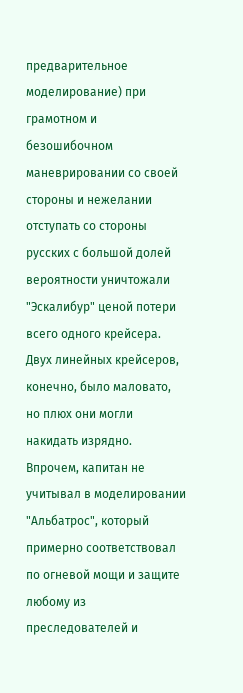предварительное моделирование) при грамотном и безошибочном маневрировании со своей стороны и нежелании отступать со стороны русских с большой долей вероятности уничтожали "Эскалибур" ценой потери всего одного крейсера. Двух линейных крейсеров, конечно, было маловато, но плюх они могли накидать изрядно.
Впрочем, капитан не учитывал в моделировании "Альбатрос", который примерно соответствовал по огневой мощи и защите любому из преследователей и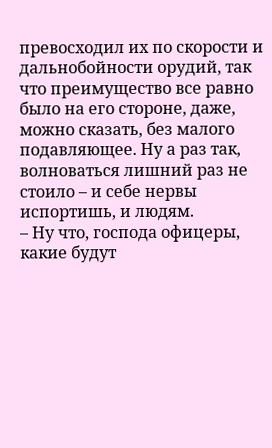превосходил их по скорости и дальнобойности орудий, так что преимущество все равно было на его стороне, даже, можно сказать, без малого подавляющее. Ну а раз так, волноваться лишний раз не стоило – и себе нервы испортишь, и людям.
– Ну что, господа офицеры, какие будут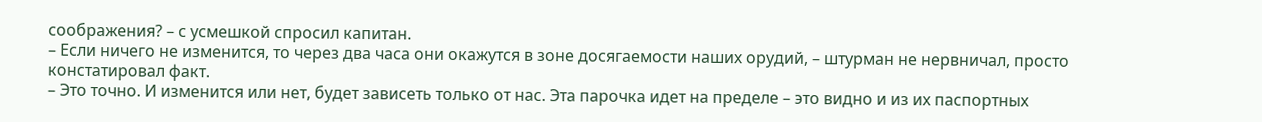соображения? – с усмешкой спросил капитан.
– Если ничего не изменится, то через два часа они окажутся в зоне досягаемости наших орудий, – штурман не нервничал, просто констатировал факт.
– Это точно. И изменится или нет, будет зависеть только от нас. Эта парочка идет на пределе – это видно и из их паспортных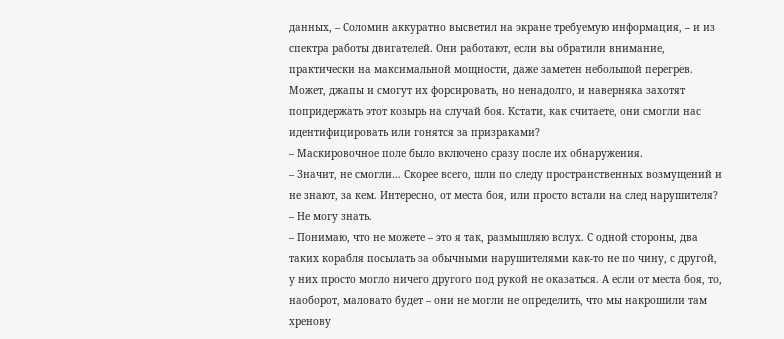данных, – Соломин аккуратно высветил на экране требуемую информация, – и из спектра работы двигателей. Они работают, если вы обратили внимание, практически на максимальной мощности, даже заметен небольшой перегрев. Может, джапы и смогут их форсировать, но ненадолго, и наверняка захотят попридержать этот козырь на случай боя. Кстати, как считаете, они смогли нас идентифицировать или гонятся за призраками?
– Маскировочное поле было включено сразу после их обнаружения.
– Значит, не смогли… Скорее всего, шли по следу пространственных возмущений и не знают, за кем. Интересно, от места боя, или просто встали на след нарушителя?
– Не могу знать.
– Понимаю, что не можете – это я так, размышляю вслух. С одной стороны, два таких корабля посылать за обычными нарушителями как-то не по чину, с другой, у них просто могло ничего другого под рукой не оказаться. А если от места боя, то, наоборот, маловато будет – они не могли не определить, что мы накрошили там хренову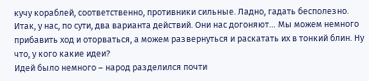кучу кораблей, соответственно, противники сильные. Ладно, гадать бесполезно. Итак, у нас, по сути, два варианта действий. Они нас догоняют… Мы можем немного прибавить ход и оторваться, а можем развернуться и раскатать их в тонкий блин. Ну что, у кого какие идеи?
Идей было немного – народ разделился почти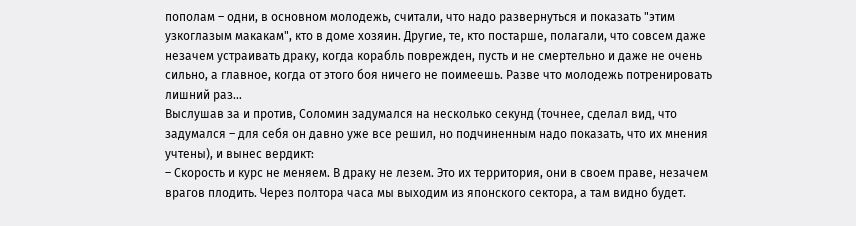пополам – одни, в основном молодежь, считали, что надо развернуться и показать "этим узкоглазым макакам", кто в доме хозяин. Другие, те, кто постарше, полагали, что совсем даже незачем устраивать драку, когда корабль поврежден, пусть и не смертельно и даже не очень сильно, а главное, когда от этого боя ничего не поимеешь. Разве что молодежь потренировать лишний раз…
Выслушав за и против, Соломин задумался на несколько секунд (точнее, сделал вид, что задумался – для себя он давно уже все решил, но подчиненным надо показать, что их мнения учтены), и вынес вердикт:
– Скорость и курс не меняем. В драку не лезем. Это их территория, они в своем праве, незачем врагов плодить. Через полтора часа мы выходим из японского сектора, а там видно будет.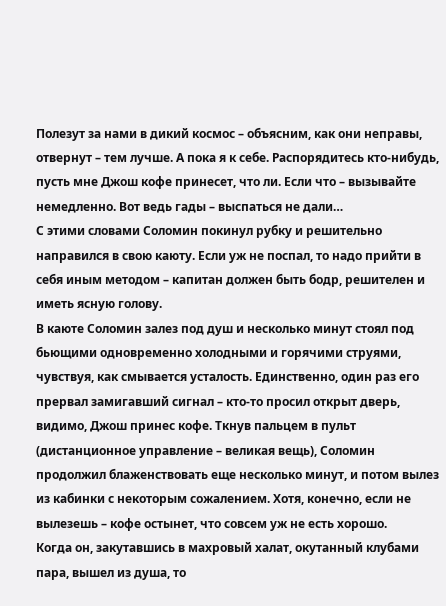Полезут за нами в дикий космос – объясним, как они неправы, отвернут – тем лучше. А пока я к себе. Распорядитесь кто-нибудь, пусть мне Джош кофе принесет, что ли. Если что – вызывайте немедленно. Вот ведь гады – выспаться не дали…
С этими словами Соломин покинул рубку и решительно направился в свою каюту. Если уж не поспал, то надо прийти в себя иным методом – капитан должен быть бодр, решителен и иметь ясную голову.
В каюте Соломин залез под душ и несколько минут стоял под бьющими одновременно холодными и горячими струями, чувствуя, как смывается усталость. Единственно, один раз его прервал замигавший сигнал – кто-то просил открыт дверь, видимо, Джош принес кофе. Ткнув пальцем в пульт (дистанционное управление – великая вещь), Соломин продолжил блаженствовать еще несколько минут, и потом вылез из кабинки с некоторым сожалением. Хотя, конечно, если не вылезешь – кофе остынет, что совсем уж не есть хорошо.
Когда он, закутавшись в махровый халат, окутанный клубами пара, вышел из душа, то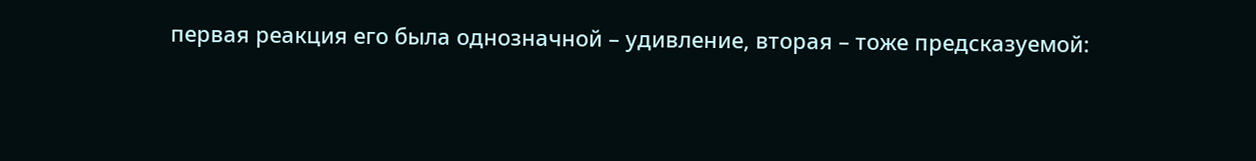первая реакция его была однозначной – удивление, вторая – тоже предсказуемой: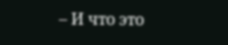– И что это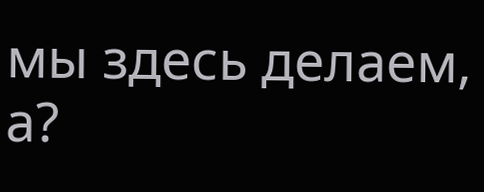мы здесь делаем, а?